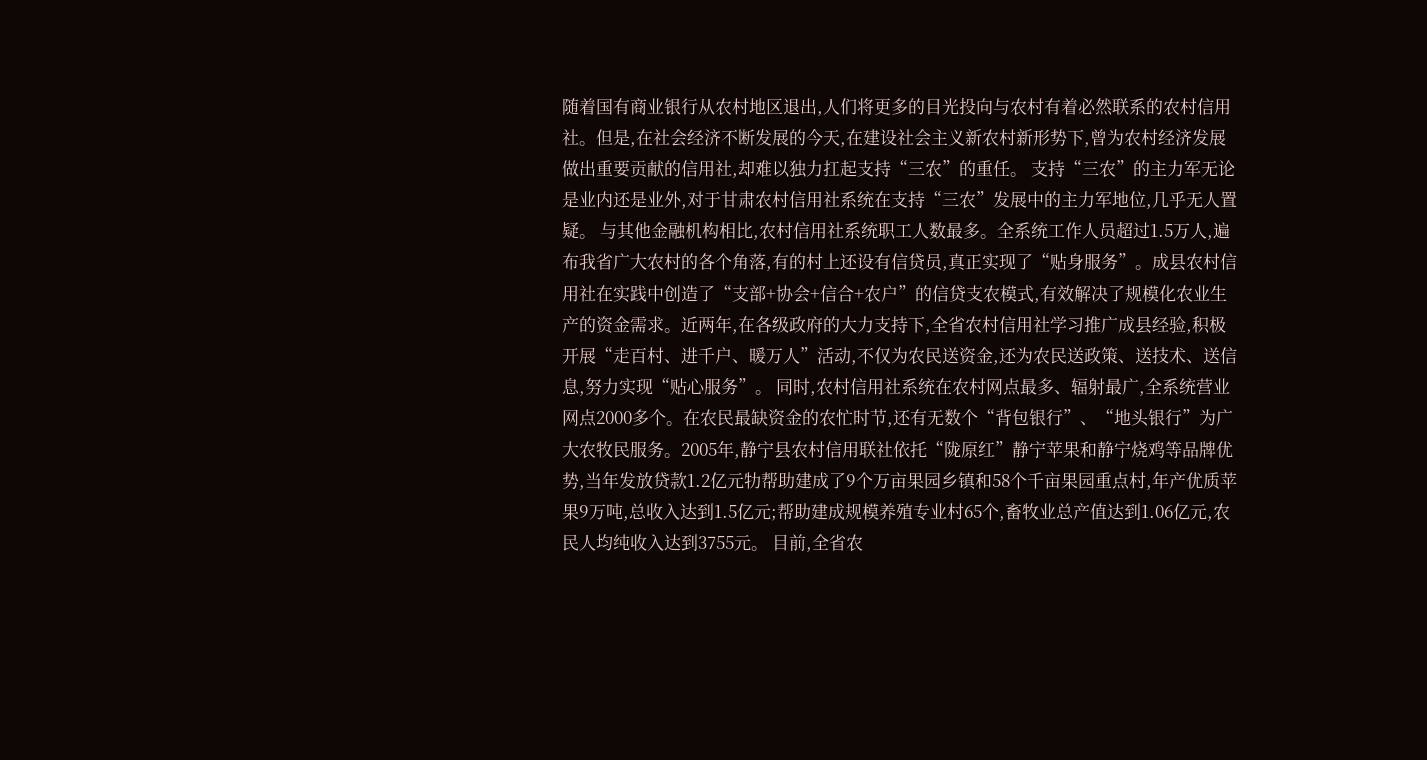随着国有商业银行从农村地区退出,人们将更多的目光投向与农村有着必然联系的农村信用社。但是,在社会经济不断发展的今天,在建设社会主义新农村新形势下,曾为农村经济发展做出重要贡献的信用社,却难以独力扛起支持“三农”的重任。 支持“三农”的主力军无论是业内还是业外,对于甘肃农村信用社系统在支持“三农”发展中的主力军地位,几乎无人置疑。 与其他金融机构相比,农村信用社系统职工人数最多。全系统工作人员超过1.5万人,遍布我省广大农村的各个角落,有的村上还设有信贷员,真正实现了“贴身服务”。成县农村信用社在实践中创造了“支部+协会+信合+农户”的信贷支农模式,有效解决了规模化农业生产的资金需求。近两年,在各级政府的大力支持下,全省农村信用社学习推广成县经验,积极开展“走百村、进千户、暖万人”活动,不仅为农民送资金,还为农民送政策、送技术、送信息,努力实现“贴心服务”。 同时,农村信用社系统在农村网点最多、辐射最广,全系统营业网点2000多个。在农民最缺资金的农忙时节,还有无数个“背包银行”、“地头银行”为广大农牧民服务。2005年,静宁县农村信用联社依托“陇原红”静宁苹果和静宁烧鸡等品牌优势,当年发放贷款1.2亿元牞帮助建成了9个万亩果园乡镇和58个千亩果园重点村,年产优质苹果9万吨,总收入达到1.5亿元;帮助建成规模养殖专业村65个,畜牧业总产值达到1.06亿元,农民人均纯收入达到3755元。 目前,全省农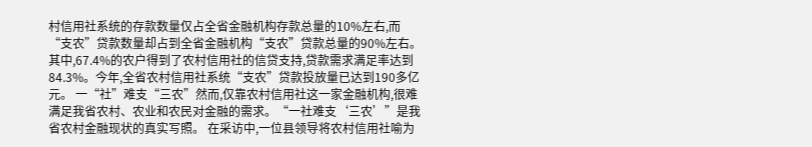村信用社系统的存款数量仅占全省金融机构存款总量的10%左右,而“支农”贷款数量却占到全省金融机构“支农”贷款总量的90%左右。其中,67.4%的农户得到了农村信用社的信贷支持,贷款需求满足率达到84.3%。今年,全省农村信用社系统“支农”贷款投放量已达到190多亿元。 一“社”难支“三农”然而,仅靠农村信用社这一家金融机构,很难满足我省农村、农业和农民对金融的需求。“一社难支‘三农’”是我省农村金融现状的真实写照。 在采访中,一位县领导将农村信用社喻为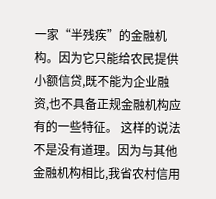一家“半残疾”的金融机构。因为它只能给农民提供小额信贷,既不能为企业融资,也不具备正规金融机构应有的一些特征。 这样的说法不是没有道理。因为与其他金融机构相比,我省农村信用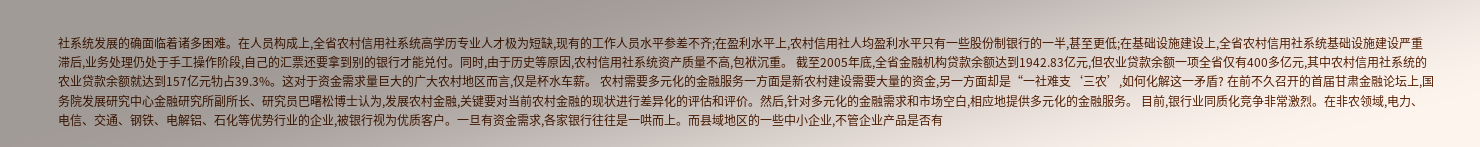社系统发展的确面临着诸多困难。在人员构成上,全省农村信用社系统高学历专业人才极为短缺,现有的工作人员水平参差不齐;在盈利水平上,农村信用社人均盈利水平只有一些股份制银行的一半,甚至更低;在基础设施建设上,全省农村信用社系统基础设施建设严重滞后,业务处理仍处于手工操作阶段,自己的汇票还要拿到别的银行才能兑付。同时,由于历史等原因,农村信用社系统资产质量不高,包袱沉重。 截至2005年底,全省金融机构贷款余额达到1942.83亿元,但农业贷款余额一项全省仅有400多亿元,其中农村信用社系统的农业贷款余额就达到157亿元牞占39.3%。这对于资金需求量巨大的广大农村地区而言,仅是杯水车薪。 农村需要多元化的金融服务一方面是新农村建设需要大量的资金,另一方面却是“一社难支‘三农’,如何化解这一矛盾? 在前不久召开的首届甘肃金融论坛上,国务院发展研究中心金融研究所副所长、研究员巴曙松博士认为,发展农村金融,关键要对当前农村金融的现状进行差异化的评估和评价。然后,针对多元化的金融需求和市场空白,相应地提供多元化的金融服务。 目前,银行业同质化竞争非常激烈。在非农领域,电力、电信、交通、钢铁、电解铝、石化等优势行业的企业,被银行视为优质客户。一旦有资金需求,各家银行往往是一哄而上。而县域地区的一些中小企业,不管企业产品是否有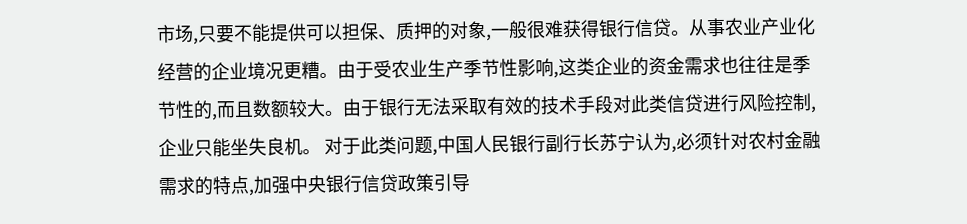市场,只要不能提供可以担保、质押的对象,一般很难获得银行信贷。从事农业产业化经营的企业境况更糟。由于受农业生产季节性影响,这类企业的资金需求也往往是季节性的,而且数额较大。由于银行无法采取有效的技术手段对此类信贷进行风险控制,企业只能坐失良机。 对于此类问题,中国人民银行副行长苏宁认为,必须针对农村金融需求的特点,加强中央银行信贷政策引导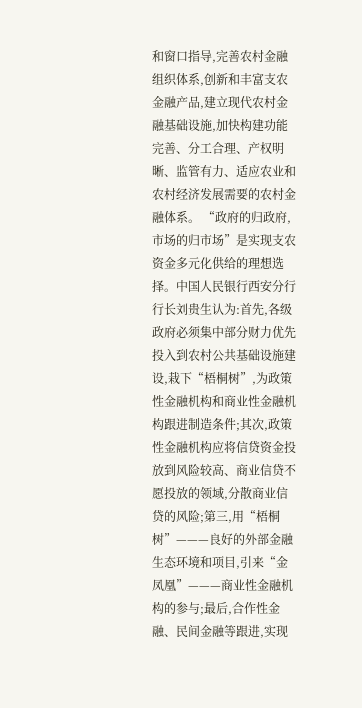和窗口指导,完善农村金融组织体系,创新和丰富支农金融产品,建立现代农村金融基础设施,加快构建功能完善、分工合理、产权明晰、监管有力、适应农业和农村经济发展需要的农村金融体系。 “政府的归政府,市场的归市场”是实现支农资金多元化供给的理想选择。中国人民银行西安分行行长刘贵生认为:首先,各级政府必须集中部分财力优先投入到农村公共基础设施建设,栽下“梧桐树”,为政策性金融机构和商业性金融机构跟进制造条件;其次,政策性金融机构应将信贷资金投放到风险较高、商业信贷不愿投放的领域,分散商业信贷的风险;第三,用“梧桐树”———良好的外部金融生态环境和项目,引来“金凤凰”———商业性金融机构的参与;最后,合作性金融、民间金融等跟进,实现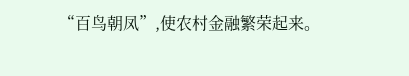“百鸟朝凤”,使农村金融繁荣起来。